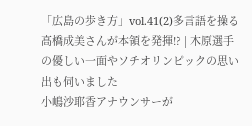「広島の歩き方」vol.41(2)多言語を操る高橋成美さんが本領を発揮!? | 木原選手の優しい一面やソチオリンピックの思い出も伺いました
小嶋沙耶香アナウンサーが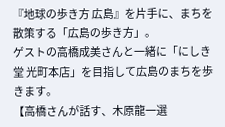『地球の歩き方 広島』を片手に、まちを散策する「広島の歩き方」。
ゲストの高橋成美さんと一緒に「にしき堂 光町本店」を目指して広島のまちを歩きます。
【高橋さんが話す、木原龍一選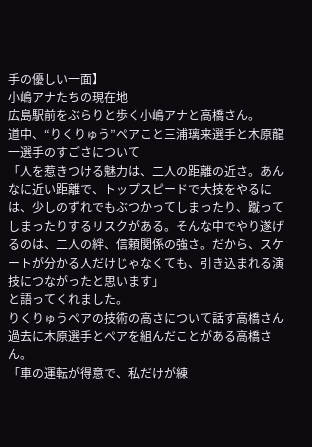手の優しい一面】
小嶋アナたちの現在地
広島駅前をぶらりと歩く小嶋アナと高橋さん。
道中、“りくりゅう”ペアこと三浦璃来選手と木原龍一選手のすごさについて
「人を惹きつける魅力は、二人の距離の近さ。あんなに近い距離で、トップスピードで大技をやるには、少しのずれでもぶつかってしまったり、蹴ってしまったりするリスクがある。そんな中でやり遂げるのは、二人の絆、信頼関係の強さ。だから、スケートが分かる人だけじゃなくても、引き込まれる演技につながったと思います」
と語ってくれました。
りくりゅうペアの技術の高さについて話す高橋さん
過去に木原選手とペアを組んだことがある高橋さん。
「車の運転が得意で、私だけが練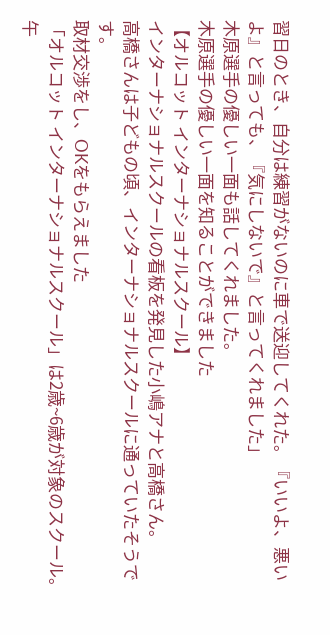習日のとき、自分は練習がないのに車で送迎してくれた。『いいよ、悪いよ』と言っても、『気にしないで』と言ってくれました」
木原選手の優しい一面も話してくれました。
木原選手の優しい一面を知ることができました
【オルコット インターナショナルスクール】
インターナショナルスクールの看板を発見した小嶋アナと高橋さん。
高橋さんは子どもの頃、インターナショナルスクールに通っていたそうです。
取材交渉をし、OKをもらえました
「オルコット インターナショナルスクール」は2歳~6歳が対象のスクール。
午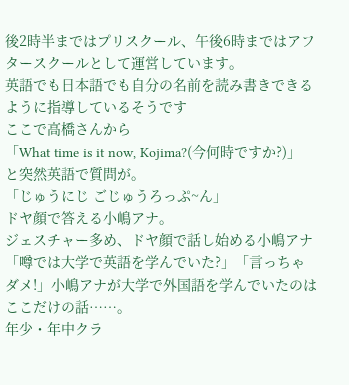後2時半まではプリスクール、午後6時まではアフタースクールとして運営しています。
英語でも日本語でも自分の名前を読み書きできるように指導しているそうです
ここで高橋さんから
「What time is it now, Kojima?(今何時ですか?)」
と突然英語で質問が。
「じゅうにじ ごじゅうろっぷ~ん」
ドヤ顔で答える小嶋アナ。
ジェスチャー多め、ドヤ顔で話し始める小嶋アナ
「噂では大学で英語を学んでいた?」「言っちゃダメ!」小嶋アナが大学で外国語を学んでいたのはここだけの話……。
年少・年中クラ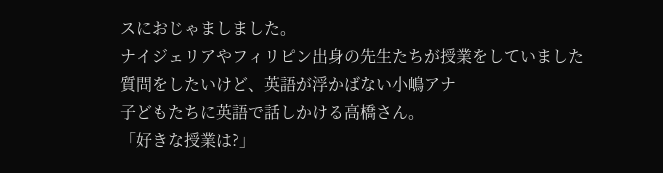スにおじゃましました。
ナイジェリアやフィリピン出身の先生たちが授業をしていました
質問をしたいけど、英語が浮かばない小嶋アナ
子どもたちに英語で話しかける高橋さん。
「好きな授業は?」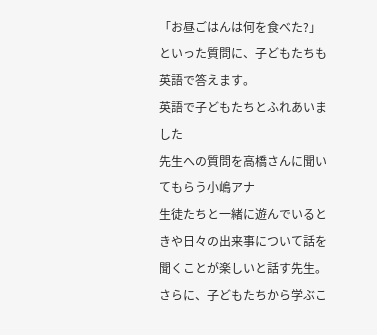「お昼ごはんは何を食べた?」
といった質問に、子どもたちも英語で答えます。
英語で子どもたちとふれあいました
先生への質問を高橋さんに聞いてもらう小嶋アナ
生徒たちと一緒に遊んでいるときや日々の出来事について話を聞くことが楽しいと話す先生。さらに、子どもたちから学ぶこ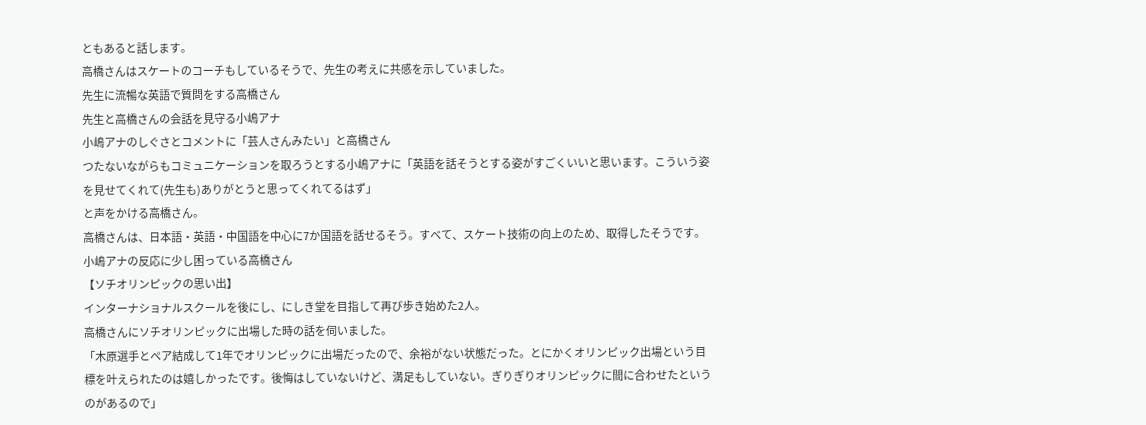ともあると話します。
高橋さんはスケートのコーチもしているそうで、先生の考えに共感を示していました。
先生に流暢な英語で質問をする高橋さん
先生と高橋さんの会話を見守る小嶋アナ
小嶋アナのしぐさとコメントに「芸人さんみたい」と高橋さん
つたないながらもコミュニケーションを取ろうとする小嶋アナに「英語を話そうとする姿がすごくいいと思います。こういう姿を見せてくれて(先生も)ありがとうと思ってくれてるはず」
と声をかける高橋さん。
高橋さんは、日本語・英語・中国語を中心に7か国語を話せるそう。すべて、スケート技術の向上のため、取得したそうです。
小嶋アナの反応に少し困っている高橋さん
【ソチオリンピックの思い出】
インターナショナルスクールを後にし、にしき堂を目指して再び歩き始めた2人。
高橋さんにソチオリンピックに出場した時の話を伺いました。
「木原選手とペア結成して1年でオリンピックに出場だったので、余裕がない状態だった。とにかくオリンピック出場という目標を叶えられたのは嬉しかったです。後悔はしていないけど、満足もしていない。ぎりぎりオリンピックに間に合わせたというのがあるので」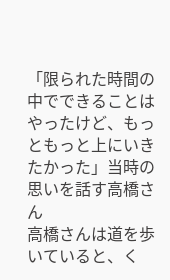「限られた時間の中でできることはやったけど、もっともっと上にいきたかった」当時の思いを話す高橋さん
高橋さんは道を歩いていると、く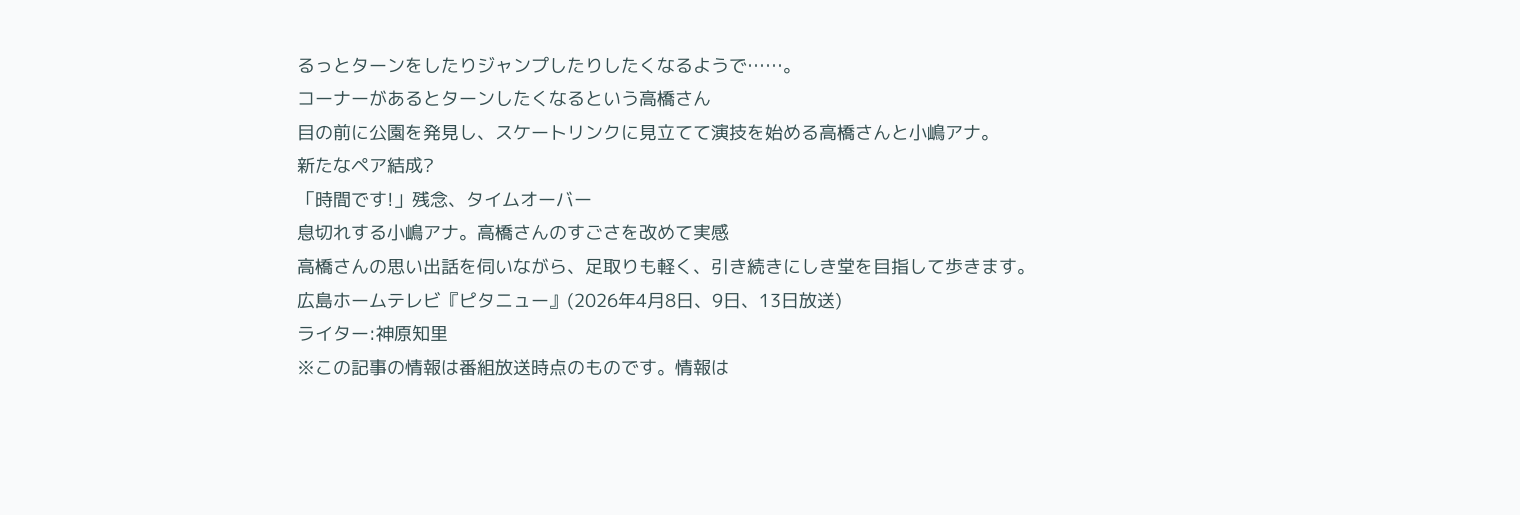るっとターンをしたりジャンプしたりしたくなるようで……。
コーナーがあるとターンしたくなるという高橋さん
目の前に公園を発見し、スケートリンクに見立てて演技を始める高橋さんと小嶋アナ。
新たなペア結成?
「時間です!」残念、タイムオーバー
息切れする小嶋アナ。高橋さんのすごさを改めて実感
高橋さんの思い出話を伺いながら、足取りも軽く、引き続きにしき堂を目指して歩きます。
広島ホームテレビ『ピタニュー』(2026年4月8日、9日、13日放送)
ライター:神原知里
※この記事の情報は番組放送時点のものです。情報は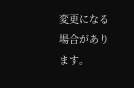変更になる場合があります。